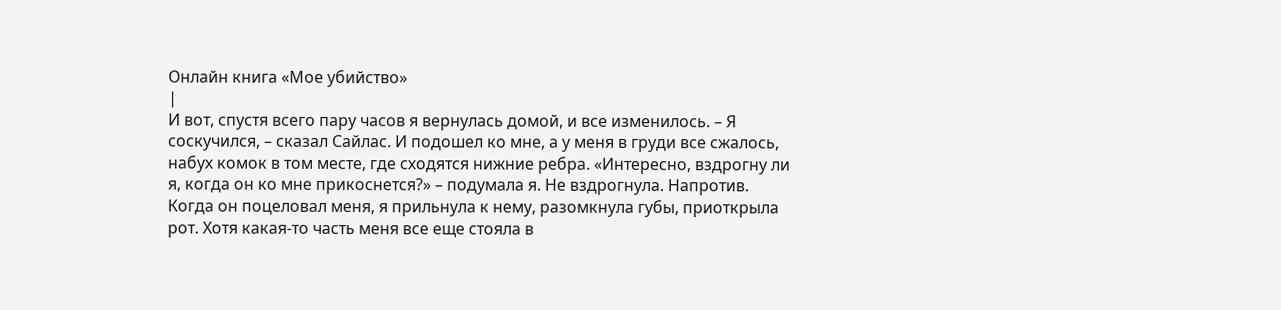Онлайн книга «Мое убийство»
|
И вот, спустя всего пару часов я вернулась домой, и все изменилось. – Я соскучился, – сказал Сайлас. И подошел ко мне, а у меня в груди все сжалось, набух комок в том месте, где сходятся нижние ребра. «Интересно, вздрогну ли я, когда он ко мне прикоснется?» – подумала я. Не вздрогнула. Напротив. Когда он поцеловал меня, я прильнула к нему, разомкнула губы, приоткрыла рот. Хотя какая-то часть меня все еще стояла в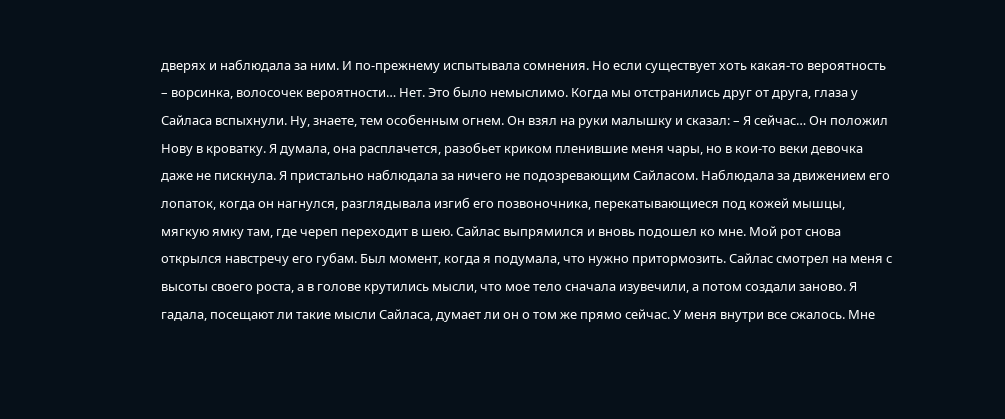дверях и наблюдала за ним. И по-прежнему испытывала сомнения. Но если существует хоть какая-то вероятность – ворсинка, волосочек вероятности… Нет. Это было немыслимо. Когда мы отстранились друг от друга, глаза у Сайласа вспыхнули. Ну, знаете, тем особенным огнем. Он взял на руки малышку и сказал: – Я сейчас… Он положил Нову в кроватку. Я думала, она расплачется, разобьет криком пленившие меня чары, но в кои-то веки девочка даже не пискнула. Я пристально наблюдала за ничего не подозревающим Сайласом. Наблюдала за движением его лопаток, когда он нагнулся, разглядывала изгиб его позвоночника, перекатывающиеся под кожей мышцы, мягкую ямку там, где череп переходит в шею. Сайлас выпрямился и вновь подошел ко мне. Мой рот снова открылся навстречу его губам. Был момент, когда я подумала, что нужно притормозить. Сайлас смотрел на меня с высоты своего роста, а в голове крутились мысли, что мое тело сначала изувечили, а потом создали заново. Я гадала, посещают ли такие мысли Сайласа, думает ли он о том же прямо сейчас. У меня внутри все сжалось. Мне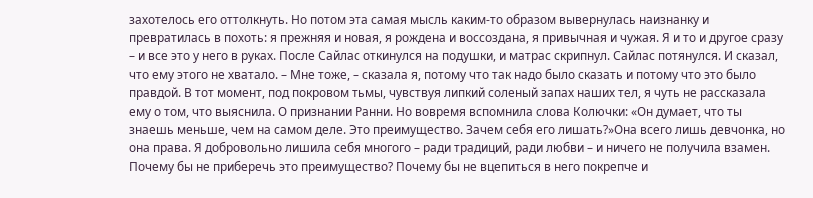захотелось его оттолкнуть. Но потом эта самая мысль каким-то образом вывернулась наизнанку и превратилась в похоть: я прежняя и новая, я рождена и воссоздана, я привычная и чужая. Я и то и другое сразу – и все это у него в руках. После Сайлас откинулся на подушки, и матрас скрипнул. Сайлас потянулся. И сказал, что ему этого не хватало. – Мне тоже, – сказала я, потому что так надо было сказать и потому что это было правдой. В тот момент, под покровом тьмы, чувствуя липкий соленый запах наших тел, я чуть не рассказала ему о том, что выяснила. О признании Ранни. Но вовремя вспомнила слова Колючки: «Он думает, что ты знаешь меньше, чем на самом деле. Это преимущество. Зачем себя его лишать?»Она всего лишь девчонка, но она права. Я добровольно лишила себя многого – ради традиций, ради любви – и ничего не получила взамен. Почему бы не приберечь это преимущество? Почему бы не вцепиться в него покрепче и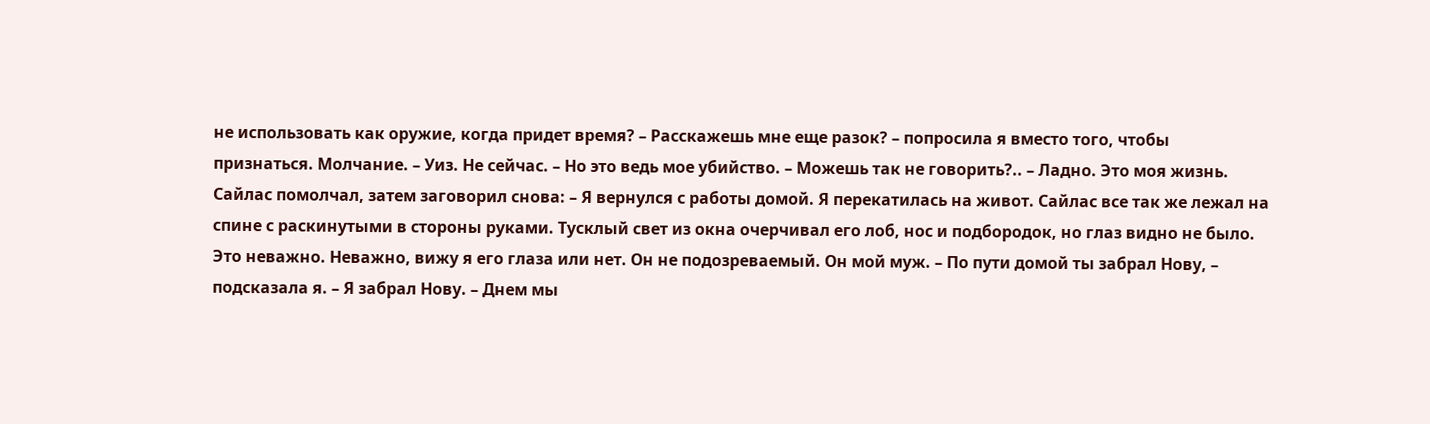не использовать как оружие, когда придет время? – Расскажешь мне еще разок? – попросила я вместо того, чтобы признаться. Молчание. – Уиз. Не сейчас. – Но это ведь мое убийство. – Можешь так не говорить?.. – Ладно. Это моя жизнь. Сайлас помолчал, затем заговорил снова: – Я вернулся с работы домой. Я перекатилась на живот. Сайлас все так же лежал на спине с раскинутыми в стороны руками. Тусклый свет из окна очерчивал его лоб, нос и подбородок, но глаз видно не было. Это неважно. Неважно, вижу я его глаза или нет. Он не подозреваемый. Он мой муж. – По пути домой ты забрал Нову, – подсказала я. – Я забрал Нову. – Днем мы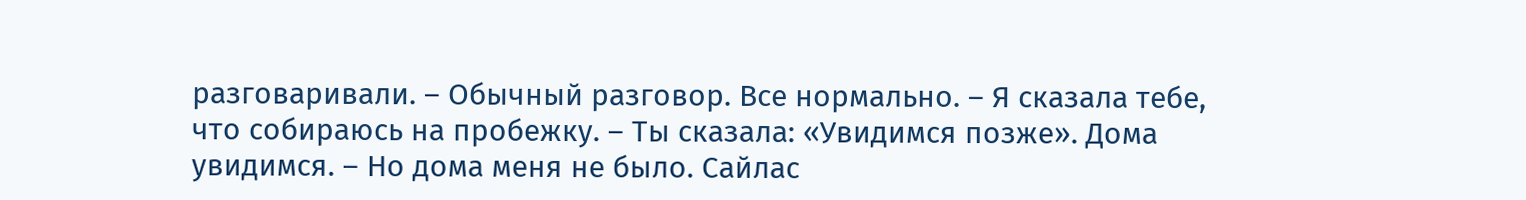разговаривали. – Обычный разговор. Все нормально. – Я сказала тебе, что собираюсь на пробежку. – Ты сказала: «Увидимся позже». Дома увидимся. – Но дома меня не было. Сайлас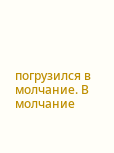погрузился в молчание. В молчание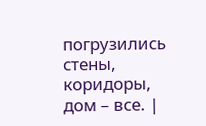погрузились стены, коридоры, дом – все. |